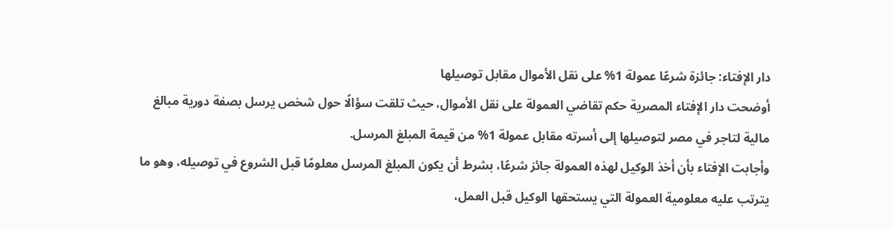دار الإفتاء: جائزة شرعًا عمولة 1% على نقل الأموال مقابل توصيلها
أوضحت دار الإفتاء المصرية حكم تقاضي العمولة على نقل الأموال، حيث تلقت سؤالًا حول شخص يرسل بصفة دورية مبالغ مالية لتاجر في مصر لتوصيلها إلى أسرته مقابل عمولة 1% من قيمة المبلغ المرسل.
وأجابت الإفتاء بأن أخذ الوكيل لهذه العمولة جائز شرعًا، بشرط أن يكون المبلغ المرسل معلومًا قبل الشروع في توصيله، وهو ما يترتب عليه معلومية العمولة التي يستحقها الوكيل قبل العمل،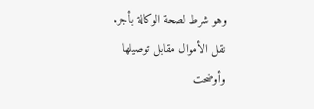وهو شرط لصحة الوكالة بأجر.
نقل الأموال مقابل توصيلها
وأوضحت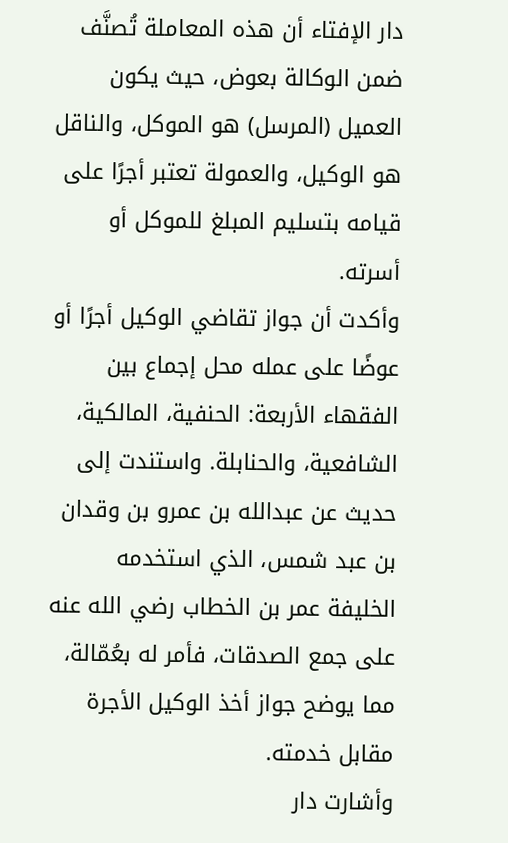دار الإفتاء أن هذه المعاملة تُصنَّف ضمن الوكالة بعوض، حيث يكون العميل (المرسل) هو الموكل، والناقل هو الوكيل، والعمولة تعتبر أجرًا على قيامه بتسليم المبلغ للموكل أو أسرته.
وأكدت أن جواز تقاضي الوكيل أجرًا أو عوضًا على عمله محل إجماع بين الفقهاء الأربعة: الحنفية، المالكية، الشافعية، والحنابلة. واستندت إلى حديث عن عبدالله بن عمرو بن وقدان بن عبد شمس، الذي استخدمه الخليفة عمر بن الخطاب رضي الله عنه على جمع الصدقات، فأمر له بعُمّالة، مما يوضح جواز أخذ الوكيل الأجرة مقابل خدمته.
وأشارت دار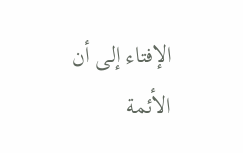الإفتاء إلى أن الأئمة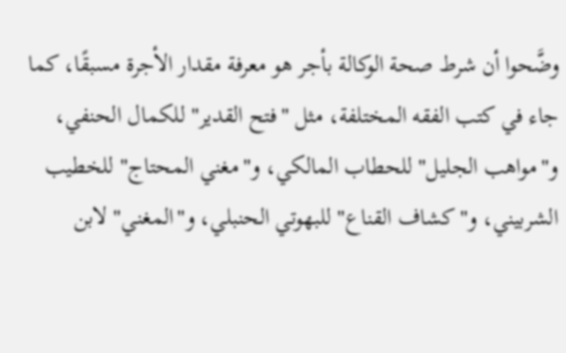وضَّحوا أن شرط صحة الوكالة بأجر هو معرفة مقدار الأجرة مسبقًا، كما جاء في كتب الفقه المختلفة، مثل "فتح القدير" للكمال الحنفي، و"مواهب الجليل" للحطاب المالكي، و"مغني المحتاج" للخطيب الشربيني، و"كشاف القناع" للبهوتي الحنبلي، و"المغني" لابن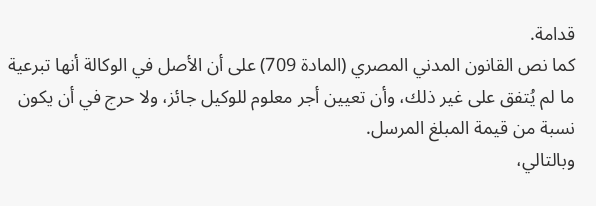قدامة.
كما نص القانون المدني المصري (المادة 709) على أن الأصل في الوكالة أنها تبرعية ما لم يُتفق على غير ذلك، وأن تعيين أجر معلوم للوكيل جائز، ولا حرج في أن يكون نسبة من قيمة المبلغ المرسل.
وبالتالي،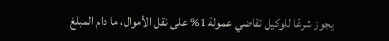يجوز شرعًا للوكيل تقاضي عمولة 1% على نقل الأموال، ما دام المبلغ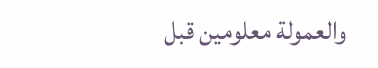والعمولة معلومين قبل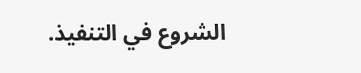الشروع في التنفيذ.